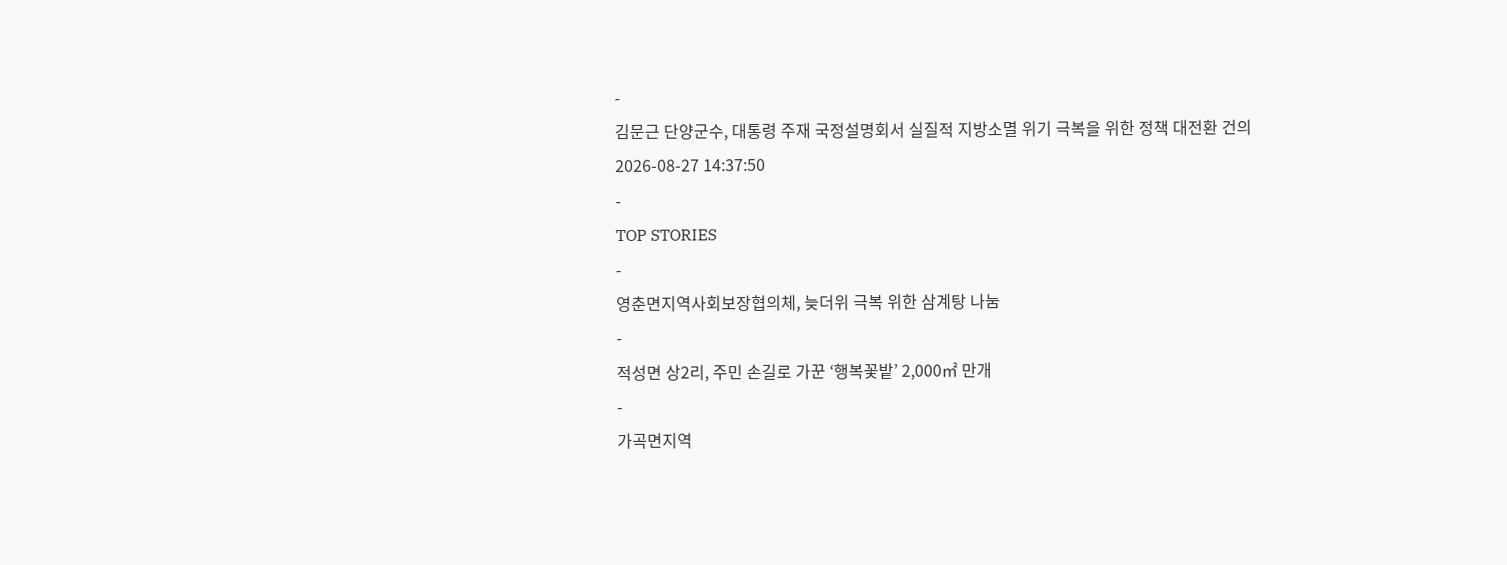-
김문근 단양군수, 대통령 주재 국정설명회서 실질적 지방소멸 위기 극복을 위한 정책 대전환 건의
2026-08-27 14:37:50
-
TOP STORIES
-
영춘면지역사회보장협의체, 늦더위 극복 위한 삼계탕 나눔
-
적성면 상2리, 주민 손길로 가꾼 ‘행복꽃밭’ 2,000㎡ 만개
-
가곡면지역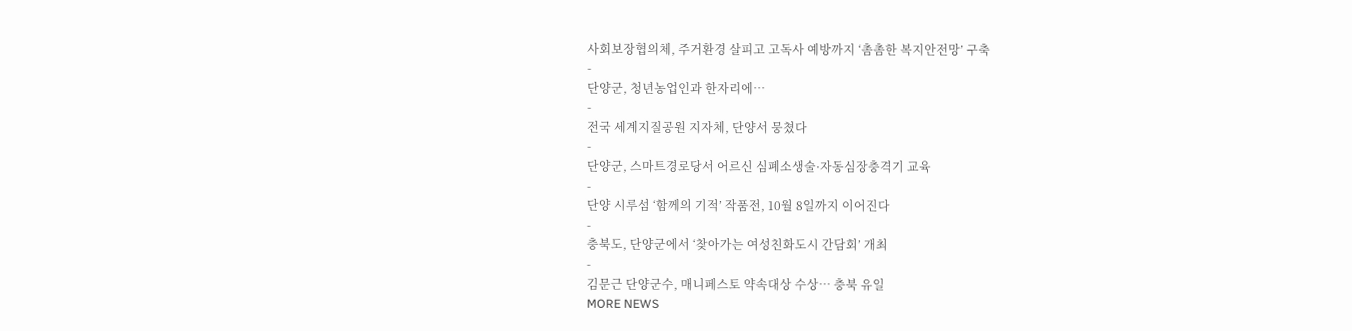사회보장협의체, 주거환경 살피고 고독사 예방까지 ‘촘촘한 복지안전망’ 구축
-
단양군, 청년농업인과 한자리에…
-
전국 세계지질공원 지자체, 단양서 뭉쳤다
-
단양군, 스마트경로당서 어르신 심폐소생술·자동심장충격기 교육
-
단양 시루섬 ‘함께의 기적’ 작품전, 10월 8일까지 이어진다
-
충북도, 단양군에서 ‘찾아가는 여성친화도시 간담회’ 개최
-
김문근 단양군수, 매니페스토 약속대상 수상… 충북 유일
MORE NEWS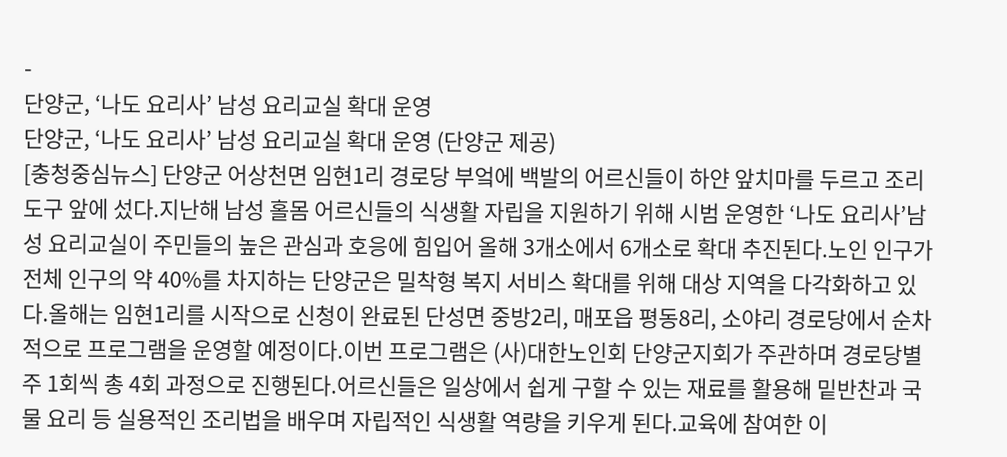-
단양군, ‘나도 요리사’ 남성 요리교실 확대 운영
단양군, ‘나도 요리사’ 남성 요리교실 확대 운영 (단양군 제공)
[충청중심뉴스] 단양군 어상천면 임현1리 경로당 부엌에 백발의 어르신들이 하얀 앞치마를 두르고 조리 도구 앞에 섰다.지난해 남성 홀몸 어르신들의 식생활 자립을 지원하기 위해 시범 운영한 ‘나도 요리사’남성 요리교실이 주민들의 높은 관심과 호응에 힘입어 올해 3개소에서 6개소로 확대 추진된다.노인 인구가 전체 인구의 약 40%를 차지하는 단양군은 밀착형 복지 서비스 확대를 위해 대상 지역을 다각화하고 있다.올해는 임현1리를 시작으로 신청이 완료된 단성면 중방2리, 매포읍 평동8리, 소야리 경로당에서 순차적으로 프로그램을 운영할 예정이다.이번 프로그램은 (사)대한노인회 단양군지회가 주관하며 경로당별 주 1회씩 총 4회 과정으로 진행된다.어르신들은 일상에서 쉽게 구할 수 있는 재료를 활용해 밑반찬과 국물 요리 등 실용적인 조리법을 배우며 자립적인 식생활 역량을 키우게 된다.교육에 참여한 이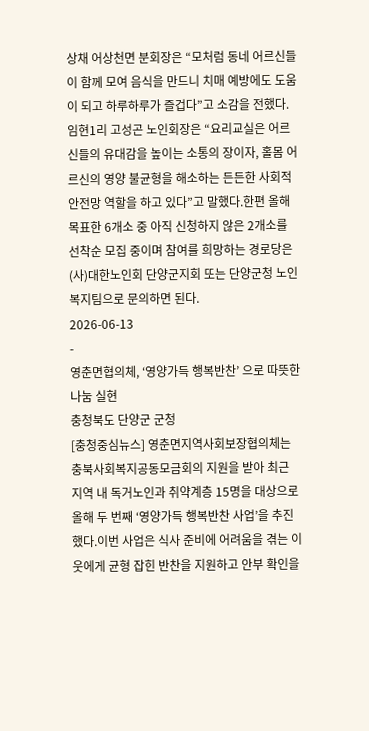상채 어상천면 분회장은 “모처럼 동네 어르신들이 함께 모여 음식을 만드니 치매 예방에도 도움이 되고 하루하루가 즐겁다”고 소감을 전했다.임현1리 고성곤 노인회장은 “요리교실은 어르신들의 유대감을 높이는 소통의 장이자, 홀몸 어르신의 영양 불균형을 해소하는 든든한 사회적 안전망 역할을 하고 있다”고 말했다.한편 올해 목표한 6개소 중 아직 신청하지 않은 2개소를 선착순 모집 중이며 참여를 희망하는 경로당은 (사)대한노인회 단양군지회 또는 단양군청 노인복지팀으로 문의하면 된다.
2026-06-13
-
영춘면협의체, ‘영양가득 행복반찬’ 으로 따뜻한 나눔 실현
충청북도 단양군 군청
[충청중심뉴스] 영춘면지역사회보장협의체는 충북사회복지공동모금회의 지원을 받아 최근 지역 내 독거노인과 취약계층 15명을 대상으로 올해 두 번째 ‘영양가득 행복반찬 사업’을 추진했다.이번 사업은 식사 준비에 어려움을 겪는 이웃에게 균형 잡힌 반찬을 지원하고 안부 확인을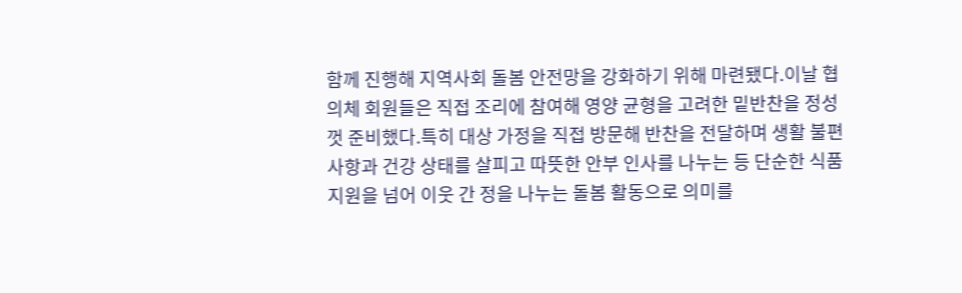함께 진행해 지역사회 돌봄 안전망을 강화하기 위해 마련됐다.이날 협의체 회원들은 직접 조리에 참여해 영양 균형을 고려한 밑반찬을 정성껏 준비했다.특히 대상 가정을 직접 방문해 반찬을 전달하며 생활 불편 사항과 건강 상태를 살피고 따뜻한 안부 인사를 나누는 등 단순한 식품 지원을 넘어 이웃 간 정을 나누는 돌봄 활동으로 의미를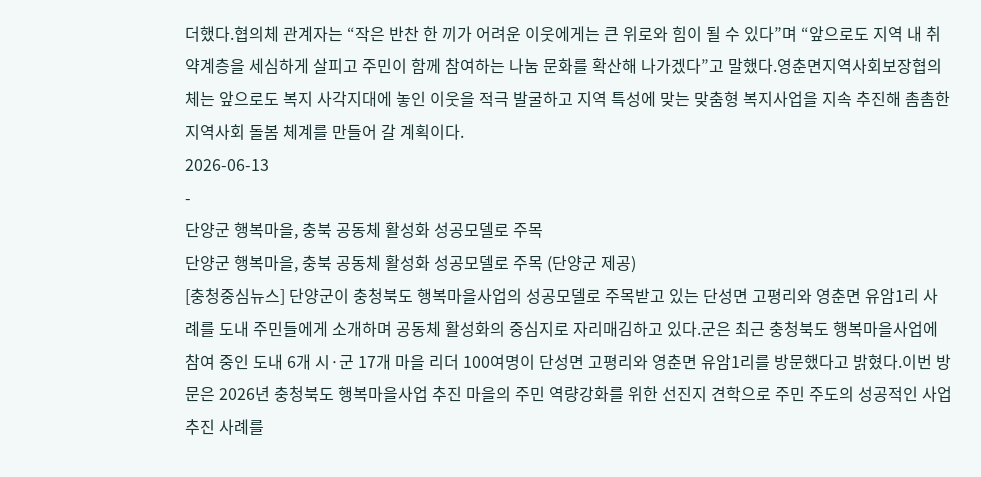더했다.협의체 관계자는 “작은 반찬 한 끼가 어려운 이웃에게는 큰 위로와 힘이 될 수 있다”며 “앞으로도 지역 내 취약계층을 세심하게 살피고 주민이 함께 참여하는 나눔 문화를 확산해 나가겠다”고 말했다.영춘면지역사회보장협의체는 앞으로도 복지 사각지대에 놓인 이웃을 적극 발굴하고 지역 특성에 맞는 맞춤형 복지사업을 지속 추진해 촘촘한 지역사회 돌봄 체계를 만들어 갈 계획이다.
2026-06-13
-
단양군 행복마을, 충북 공동체 활성화 성공모델로 주목
단양군 행복마을, 충북 공동체 활성화 성공모델로 주목 (단양군 제공)
[충청중심뉴스] 단양군이 충청북도 행복마을사업의 성공모델로 주목받고 있는 단성면 고평리와 영춘면 유암1리 사례를 도내 주민들에게 소개하며 공동체 활성화의 중심지로 자리매김하고 있다.군은 최근 충청북도 행복마을사업에 참여 중인 도내 6개 시·군 17개 마을 리더 100여명이 단성면 고평리와 영춘면 유암1리를 방문했다고 밝혔다.이번 방문은 2026년 충청북도 행복마을사업 추진 마을의 주민 역량강화를 위한 선진지 견학으로 주민 주도의 성공적인 사업 추진 사례를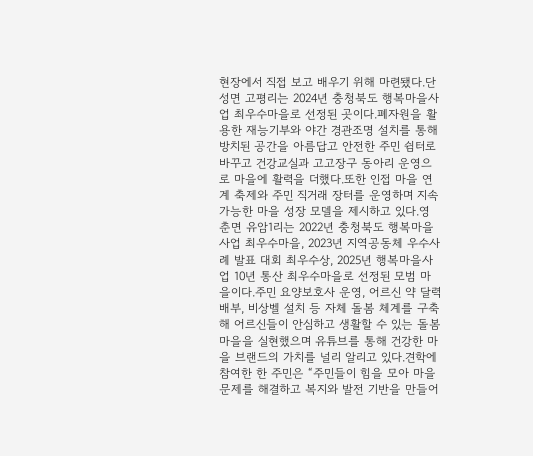현장에서 직접 보고 배우기 위해 마련됐다.단성면 고평리는 2024년 충청북도 행복마을사업 최우수마을로 선정된 곳이다.폐자원을 활용한 재능기부와 야간 경관조명 설치를 통해 방치된 공간을 아름답고 안전한 주민 쉼터로 바꾸고 건강교실과 고고장구 동아리 운영으로 마을에 활력을 더했다.또한 인접 마을 연계 축제와 주민 직거래 장터를 운영하며 지속 가능한 마을 성장 모델을 제시하고 있다.영춘면 유암1리는 2022년 충청북도 행복마을사업 최우수마을, 2023년 지역공동체 우수사례 발표 대회 최우수상, 2025년 행복마을사업 10년 통산 최우수마을로 선정된 모범 마을이다.주민 요양보호사 운영, 어르신 약 달력 배부, 비상벨 설치 등 자체 돌봄 체계를 구축해 어르신들이 안심하고 생활할 수 있는 돌봄마을을 실현했으며 유튜브를 통해 건강한 마을 브랜드의 가치를 널리 알리고 있다.견학에 참여한 한 주민은 “주민들이 힘을 모아 마을 문제를 해결하고 복지와 발전 기반을 만들어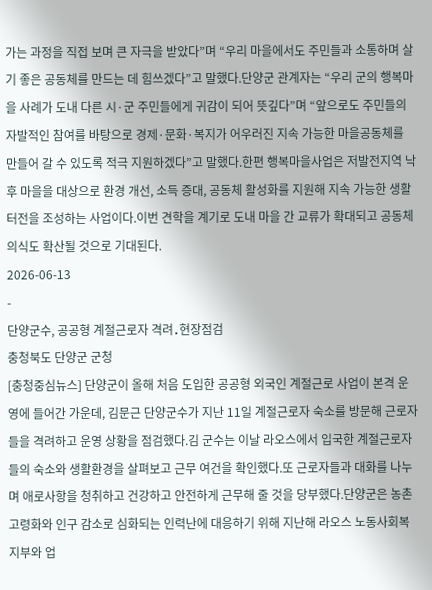가는 과정을 직접 보며 큰 자극을 받았다”며 “우리 마을에서도 주민들과 소통하며 살기 좋은 공동체를 만드는 데 힘쓰겠다”고 말했다.단양군 관계자는 “우리 군의 행복마을 사례가 도내 다른 시·군 주민들에게 귀감이 되어 뜻깊다”며 “앞으로도 주민들의 자발적인 참여를 바탕으로 경제·문화·복지가 어우러진 지속 가능한 마을공동체를 만들어 갈 수 있도록 적극 지원하겠다”고 말했다.한편 행복마을사업은 저발전지역 낙후 마을을 대상으로 환경 개선, 소득 증대, 공동체 활성화를 지원해 지속 가능한 생활 터전을 조성하는 사업이다.이번 견학을 계기로 도내 마을 간 교류가 확대되고 공동체 의식도 확산될 것으로 기대된다.
2026-06-13
-
단양군수, 공공형 계절근로자 격려․현장점검
충청북도 단양군 군청
[충청중심뉴스] 단양군이 올해 처음 도입한 공공형 외국인 계절근로 사업이 본격 운영에 들어간 가운데, 김문근 단양군수가 지난 11일 계절근로자 숙소를 방문해 근로자들을 격려하고 운영 상황을 점검했다.김 군수는 이날 라오스에서 입국한 계절근로자들의 숙소와 생활환경을 살펴보고 근무 여건을 확인했다.또 근로자들과 대화를 나누며 애로사항을 청취하고 건강하고 안전하게 근무해 줄 것을 당부했다.단양군은 농촌 고령화와 인구 감소로 심화되는 인력난에 대응하기 위해 지난해 라오스 노동사회복지부와 업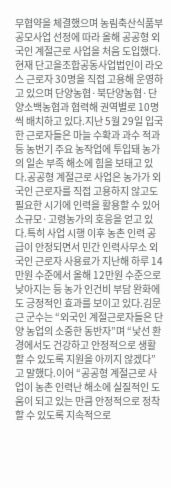무협약을 체결했으며 농림축산식품부 공모사업 선정에 따라 올해 공공형 외국인 계절근로 사업을 처음 도입했다.현재 단고을조합공동사업법인이 라오스 근로자 30명을 직접 고용해 운영하고 있으며 단양농협·북단양농협·단양소백농협과 협력해 권역별로 10명씩 배치하고 있다.지난 5월 29일 입국한 근로자들은 마늘 수확과 과수 적과 등 농번기 주요 농작업에 투입돼 농가의 일손 부족 해소에 힘을 보태고 있다.공공형 계절근로 사업은 농가가 외국인 근로자를 직접 고용하지 않고도 필요한 시기에 인력을 활용할 수 있어 소규모·고령농가의 호응을 얻고 있다.특히 사업 시행 이후 농촌 인력 공급이 안정되면서 민간 인력사무소 외국인 근로자 사용료가 지난해 하루 14만원 수준에서 올해 12만원 수준으로 낮아지는 등 농가 인건비 부담 완화에도 긍정적인 효과를 보이고 있다.김문근 군수는 “외국인 계절근로자들은 단양 농업의 소중한 동반자”며 “낯선 환경에서도 건강하고 안정적으로 생활할 수 있도록 지원을 아끼지 않겠다”고 말했다.이어 “공공형 계절근로 사업이 농촌 인력난 해소에 실질적인 도움이 되고 있는 만큼 안정적으로 정착할 수 있도록 지속적으로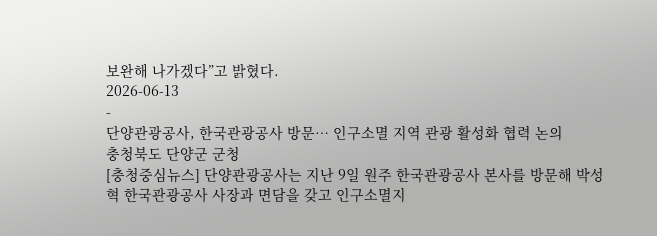보완해 나가겠다”고 밝혔다.
2026-06-13
-
단양관광공사, 한국관광공사 방문… 인구소멸 지역 관광 활성화 협력 논의
충청북도 단양군 군청
[충청중심뉴스] 단양관광공사는 지난 9일 원주 한국관광공사 본사를 방문해 박성혁 한국관광공사 사장과 면담을 갖고 인구소멸지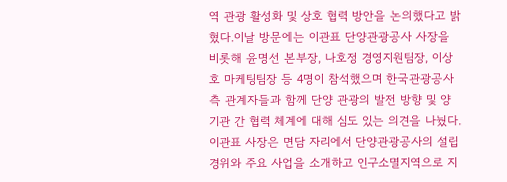역 관광 활성화 및 상호 협력 방안을 논의했다고 밝혔다.이날 방문에는 이관표 단양관광공사 사장을 비롯해 윤명선 본부장, 나호정 경영지원팀장, 이상호 마케팅팀장 등 4명이 참석했으며 한국관광공사 측 관계자들과 함께 단양 관광의 발전 방향 및 양 기관 간 협력 체계에 대해 심도 있는 의견을 나눴다.이관표 사장은 면담 자리에서 단양관광공사의 설립 경위와 주요 사업을 소개하고 인구소멸지역으로 지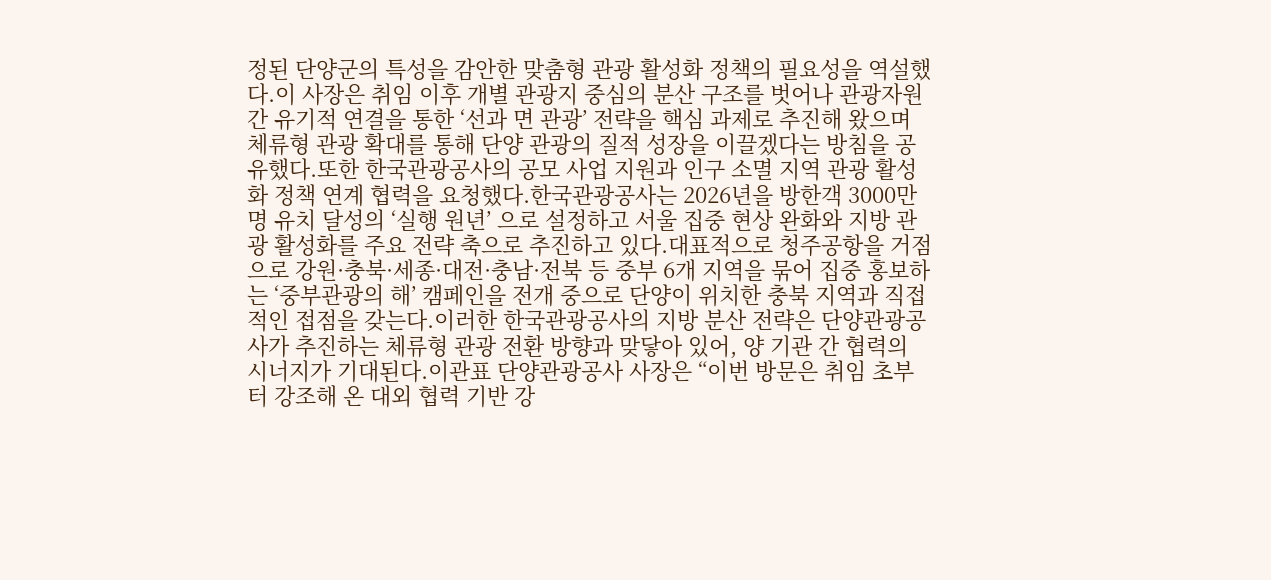정된 단양군의 특성을 감안한 맞춤형 관광 활성화 정책의 필요성을 역설했다.이 사장은 취임 이후 개별 관광지 중심의 분산 구조를 벗어나 관광자원 간 유기적 연결을 통한 ‘선과 면 관광’ 전략을 핵심 과제로 추진해 왔으며 체류형 관광 확대를 통해 단양 관광의 질적 성장을 이끌겠다는 방침을 공유했다.또한 한국관광공사의 공모 사업 지원과 인구 소멸 지역 관광 활성화 정책 연계 협력을 요청했다.한국관광공사는 2026년을 방한객 3000만명 유치 달성의 ‘실행 원년’ 으로 설정하고 서울 집중 현상 완화와 지방 관광 활성화를 주요 전략 축으로 추진하고 있다.대표적으로 청주공항을 거점으로 강원·충북·세종·대전·충남·전북 등 중부 6개 지역을 묶어 집중 홍보하는 ‘중부관광의 해’ 캠페인을 전개 중으로 단양이 위치한 충북 지역과 직접적인 접점을 갖는다.이러한 한국관광공사의 지방 분산 전략은 단양관광공사가 추진하는 체류형 관광 전환 방향과 맞닿아 있어, 양 기관 간 협력의 시너지가 기대된다.이관표 단양관광공사 사장은 “이번 방문은 취임 초부터 강조해 온 대외 협력 기반 강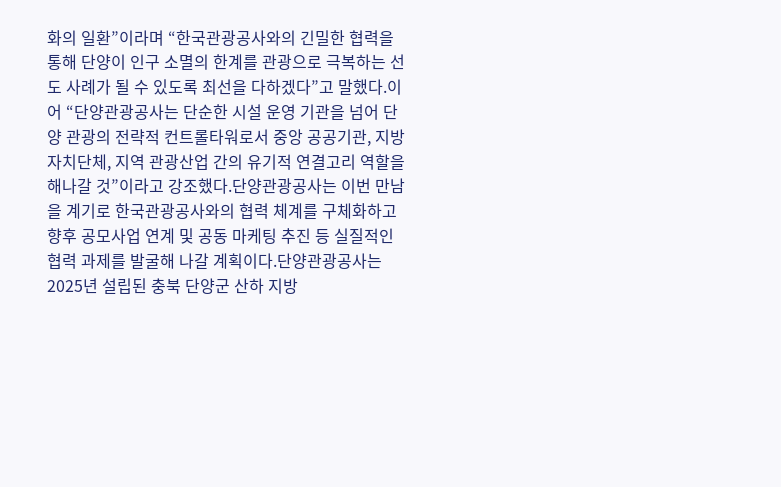화의 일환”이라며 “한국관광공사와의 긴밀한 협력을 통해 단양이 인구 소멸의 한계를 관광으로 극복하는 선도 사례가 될 수 있도록 최선을 다하겠다”고 말했다.이어 “단양관광공사는 단순한 시설 운영 기관을 넘어 단양 관광의 전략적 컨트롤타워로서 중앙 공공기관, 지방자치단체, 지역 관광산업 간의 유기적 연결고리 역할을 해나갈 것”이라고 강조했다.단양관광공사는 이번 만남을 계기로 한국관광공사와의 협력 체계를 구체화하고 향후 공모사업 연계 및 공동 마케팅 추진 등 실질적인 협력 과제를 발굴해 나갈 계획이다.단양관광공사는 2025년 설립된 충북 단양군 산하 지방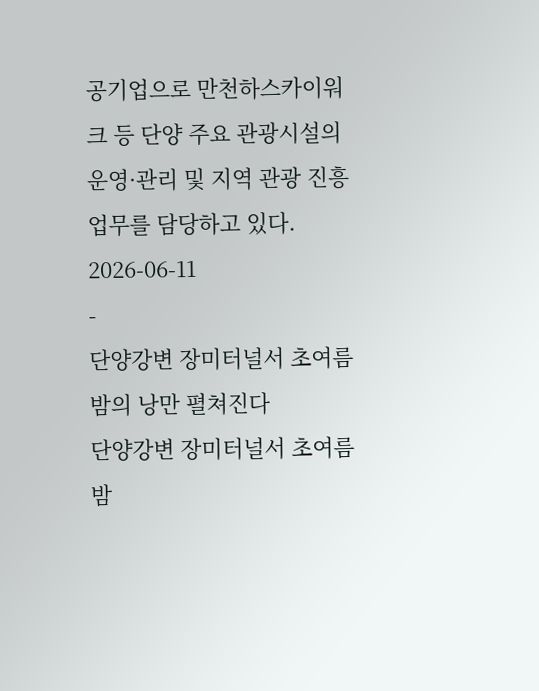공기업으로 만천하스카이워크 등 단양 주요 관광시설의 운영·관리 및 지역 관광 진흥 업무를 담당하고 있다.
2026-06-11
-
단양강변 장미터널서 초여름 밤의 낭만 펼쳐진다
단양강변 장미터널서 초여름 밤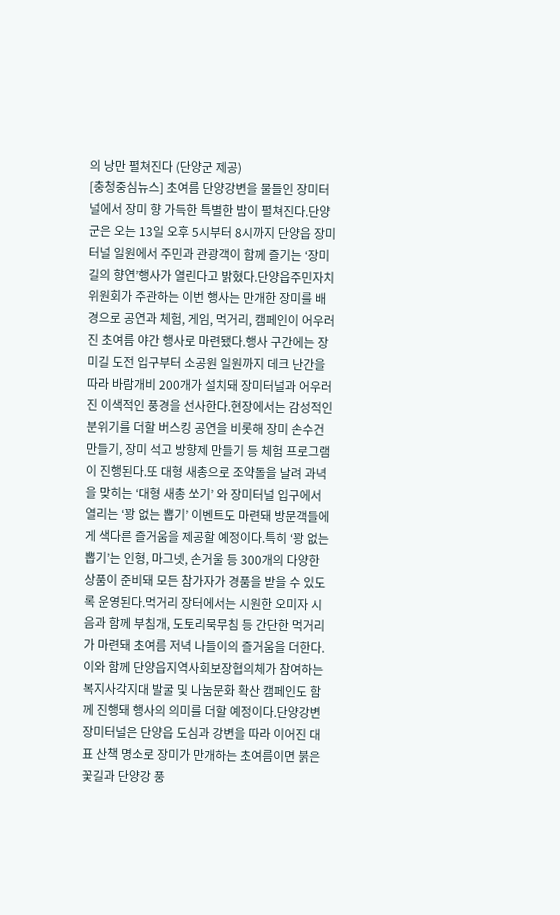의 낭만 펼쳐진다 (단양군 제공)
[충청중심뉴스] 초여름 단양강변을 물들인 장미터널에서 장미 향 가득한 특별한 밤이 펼쳐진다.단양군은 오는 13일 오후 5시부터 8시까지 단양읍 장미터널 일원에서 주민과 관광객이 함께 즐기는 ‘장미길의 향연’행사가 열린다고 밝혔다.단양읍주민자치위원회가 주관하는 이번 행사는 만개한 장미를 배경으로 공연과 체험, 게임, 먹거리, 캠페인이 어우러진 초여름 야간 행사로 마련됐다.행사 구간에는 장미길 도전 입구부터 소공원 일원까지 데크 난간을 따라 바람개비 200개가 설치돼 장미터널과 어우러진 이색적인 풍경을 선사한다.현장에서는 감성적인 분위기를 더할 버스킹 공연을 비롯해 장미 손수건 만들기, 장미 석고 방향제 만들기 등 체험 프로그램이 진행된다.또 대형 새총으로 조약돌을 날려 과녁을 맞히는 ‘대형 새총 쏘기’ 와 장미터널 입구에서 열리는 ‘꽝 없는 뽑기’ 이벤트도 마련돼 방문객들에게 색다른 즐거움을 제공할 예정이다.특히 ‘꽝 없는 뽑기’는 인형, 마그넷, 손거울 등 300개의 다양한 상품이 준비돼 모든 참가자가 경품을 받을 수 있도록 운영된다.먹거리 장터에서는 시원한 오미자 시음과 함께 부침개, 도토리묵무침 등 간단한 먹거리가 마련돼 초여름 저녁 나들이의 즐거움을 더한다.이와 함께 단양읍지역사회보장협의체가 참여하는 복지사각지대 발굴 및 나눔문화 확산 캠페인도 함께 진행돼 행사의 의미를 더할 예정이다.단양강변 장미터널은 단양읍 도심과 강변을 따라 이어진 대표 산책 명소로 장미가 만개하는 초여름이면 붉은 꽃길과 단양강 풍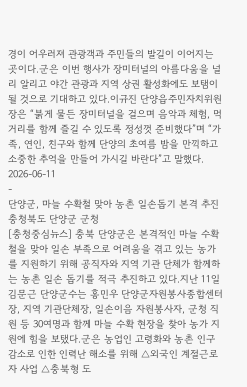경이 어우러져 관광객과 주민들의 발길이 이어지는 곳이다.군은 이번 행사가 장미터널의 아름다움을 널리 알리고 야간 관광과 지역 상권 활성화에도 보탬이 될 것으로 기대하고 있다.이규진 단양읍주민자치위원장은 “붉게 물든 장미터널을 걸으며 음악과 체험, 먹거리를 함께 즐길 수 있도록 정성껏 준비했다”며 “가족, 연인, 친구와 함께 단양의 초여름 밤을 만끽하고 소중한 추억을 만들어 가시길 바란다”고 말했다.
2026-06-11
-
단양군, 마늘 수확철 맞아 농촌 일손돕기 본격 추진
충청북도 단양군 군청
[충청중심뉴스] 충북 단양군은 본격적인 마늘 수확철을 맞아 일손 부족으로 어려움을 겪고 있는 농가를 지원하기 위해 공직자와 지역 기관 단체가 함께하는 농촌 일손 돕기를 적극 추진하고 있다.지난 11일 김문근 단양군수는 홍민우 단양군자원봉사종합센터장, 지역 기관단체장, 일손이음 자원봉사자, 군청 직원 등 30여명과 함께 마늘 수확 현장을 찾아 농가 지원에 힘을 보탰다.군은 농업인 고령화와 농촌 인구 감소로 인한 인력난 해소를 위해 △외국인 계절근로자 사업 △충북형 도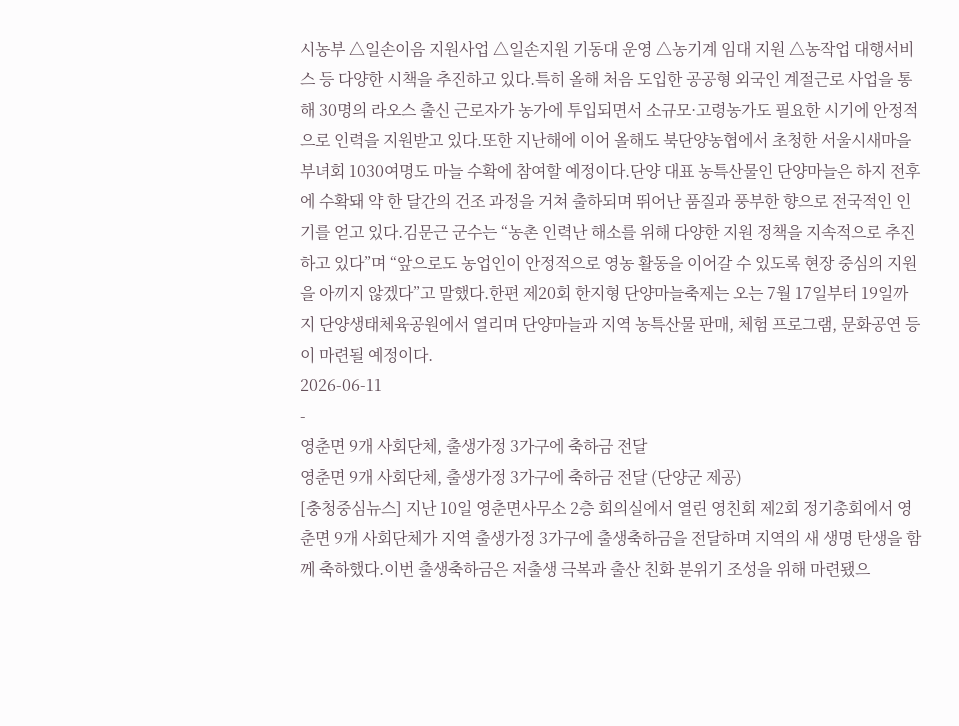시농부 △일손이음 지원사업 △일손지원 기동대 운영 △농기계 임대 지원 △농작업 대행서비스 등 다양한 시책을 추진하고 있다.특히 올해 처음 도입한 공공형 외국인 계절근로 사업을 통해 30명의 라오스 출신 근로자가 농가에 투입되면서 소규모·고령농가도 필요한 시기에 안정적으로 인력을 지원받고 있다.또한 지난해에 이어 올해도 북단양농협에서 초청한 서울시새마을부녀회 1030여명도 마늘 수확에 참여할 예정이다.단양 대표 농특산물인 단양마늘은 하지 전후에 수확돼 약 한 달간의 건조 과정을 거쳐 출하되며 뛰어난 품질과 풍부한 향으로 전국적인 인기를 얻고 있다.김문근 군수는 “농촌 인력난 해소를 위해 다양한 지원 정책을 지속적으로 추진하고 있다”며 “앞으로도 농업인이 안정적으로 영농 활동을 이어갈 수 있도록 현장 중심의 지원을 아끼지 않겠다”고 말했다.한편 제20회 한지형 단양마늘축제는 오는 7월 17일부터 19일까지 단양생태체육공원에서 열리며 단양마늘과 지역 농특산물 판매, 체험 프로그램, 문화공연 등이 마련될 예정이다.
2026-06-11
-
영춘면 9개 사회단체, 출생가정 3가구에 축하금 전달
영춘면 9개 사회단체, 출생가정 3가구에 축하금 전달 (단양군 제공)
[충청중심뉴스] 지난 10일 영춘면사무소 2층 회의실에서 열린 영친회 제2회 정기총회에서 영춘면 9개 사회단체가 지역 출생가정 3가구에 출생축하금을 전달하며 지역의 새 생명 탄생을 함께 축하했다.이번 출생축하금은 저출생 극복과 출산 친화 분위기 조성을 위해 마련됐으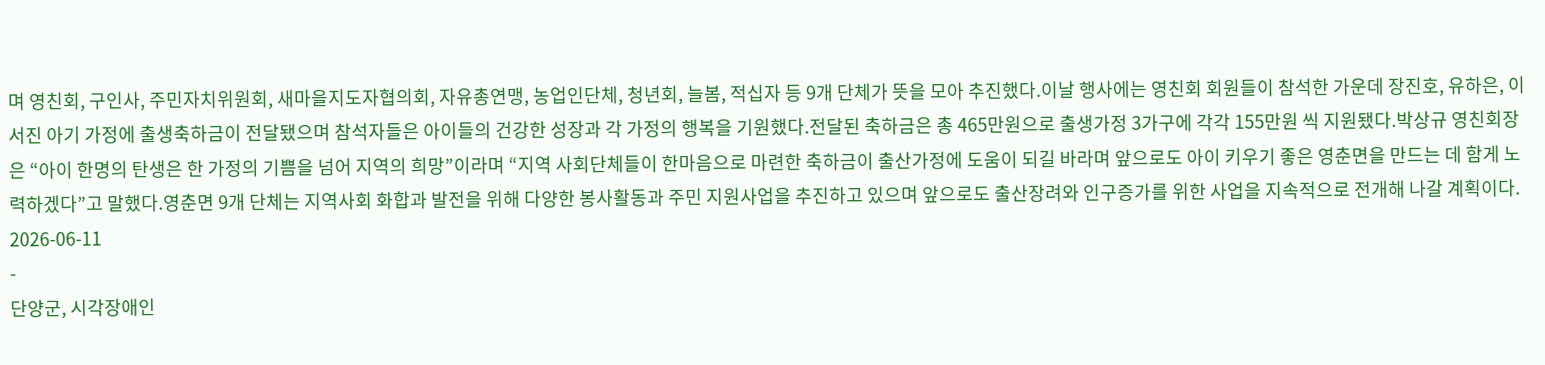며 영친회, 구인사, 주민자치위원회, 새마을지도자협의회, 자유총연맹, 농업인단체, 청년회, 늘봄, 적십자 등 9개 단체가 뜻을 모아 추진했다.이날 행사에는 영친회 회원들이 참석한 가운데 장진호, 유하은, 이서진 아기 가정에 출생축하금이 전달됐으며 참석자들은 아이들의 건강한 성장과 각 가정의 행복을 기원했다.전달된 축하금은 총 465만원으로 출생가정 3가구에 각각 155만원 씩 지원됐다.박상규 영친회장은 “아이 한명의 탄생은 한 가정의 기쁨을 넘어 지역의 희망”이라며 “지역 사회단체들이 한마음으로 마련한 축하금이 출산가정에 도움이 되길 바라며 앞으로도 아이 키우기 좋은 영춘면을 만드는 데 함게 노력하겠다”고 말했다.영춘면 9개 단체는 지역사회 화합과 발전을 위해 다양한 봉사활동과 주민 지원사업을 추진하고 있으며 앞으로도 출산장려와 인구증가를 위한 사업을 지속적으로 전개해 나갈 계획이다.
2026-06-11
-
단양군, 시각장애인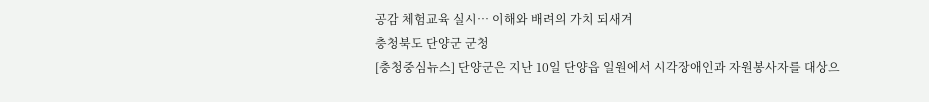공감 체험교육 실시… 이해와 배려의 가치 되새겨
충청북도 단양군 군청
[충청중심뉴스] 단양군은 지난 10일 단양읍 일원에서 시각장애인과 자원봉사자를 대상으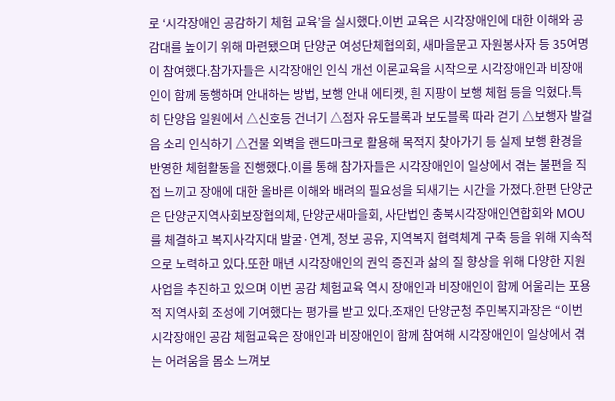로 ‘시각장애인 공감하기 체험 교육’을 실시했다.이번 교육은 시각장애인에 대한 이해와 공감대를 높이기 위해 마련됐으며 단양군 여성단체협의회, 새마을문고 자원봉사자 등 35여명이 참여했다.참가자들은 시각장애인 인식 개선 이론교육을 시작으로 시각장애인과 비장애인이 함께 동행하며 안내하는 방법, 보행 안내 에티켓, 흰 지팡이 보행 체험 등을 익혔다.특히 단양읍 일원에서 △신호등 건너기 △점자 유도블록과 보도블록 따라 걷기 △보행자 발걸음 소리 인식하기 △건물 외벽을 랜드마크로 활용해 목적지 찾아가기 등 실제 보행 환경을 반영한 체험활동을 진행했다.이를 통해 참가자들은 시각장애인이 일상에서 겪는 불편을 직접 느끼고 장애에 대한 올바른 이해와 배려의 필요성을 되새기는 시간을 가졌다.한편 단양군은 단양군지역사회보장협의체, 단양군새마을회, 사단법인 충북시각장애인연합회와 MOU 를 체결하고 복지사각지대 발굴·연계, 정보 공유, 지역복지 협력체계 구축 등을 위해 지속적으로 노력하고 있다.또한 매년 시각장애인의 권익 증진과 삶의 질 향상을 위해 다양한 지원사업을 추진하고 있으며 이번 공감 체험교육 역시 장애인과 비장애인이 함께 어울리는 포용적 지역사회 조성에 기여했다는 평가를 받고 있다.조재인 단양군청 주민복지과장은 “이번 시각장애인 공감 체험교육은 장애인과 비장애인이 함께 참여해 시각장애인이 일상에서 겪는 어려움을 몸소 느껴보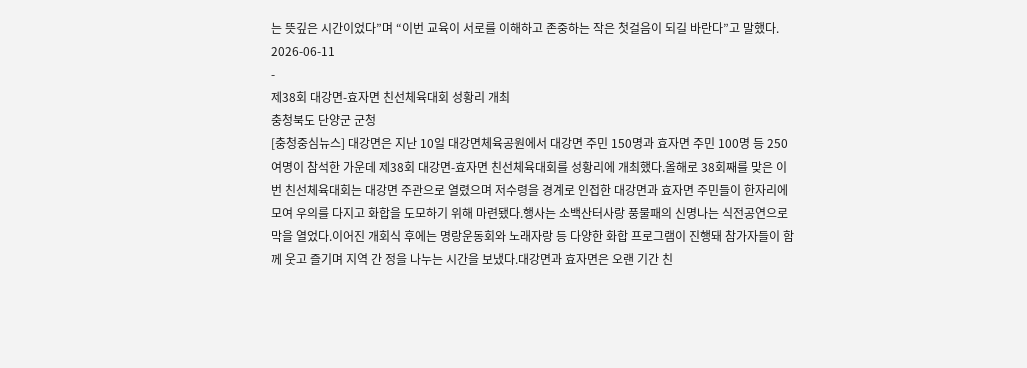는 뜻깊은 시간이었다”며 “이번 교육이 서로를 이해하고 존중하는 작은 첫걸음이 되길 바란다”고 말했다.
2026-06-11
-
제38회 대강면-효자면 친선체육대회 성황리 개최
충청북도 단양군 군청
[충청중심뉴스] 대강면은 지난 10일 대강면체육공원에서 대강면 주민 150명과 효자면 주민 100명 등 250여명이 참석한 가운데 제38회 대강면-효자면 친선체육대회를 성황리에 개최했다.올해로 38회째를 맞은 이번 친선체육대회는 대강면 주관으로 열렸으며 저수령을 경계로 인접한 대강면과 효자면 주민들이 한자리에 모여 우의를 다지고 화합을 도모하기 위해 마련됐다.행사는 소백산터사랑 풍물패의 신명나는 식전공연으로 막을 열었다.이어진 개회식 후에는 명랑운동회와 노래자랑 등 다양한 화합 프로그램이 진행돼 참가자들이 함께 웃고 즐기며 지역 간 정을 나누는 시간을 보냈다.대강면과 효자면은 오랜 기간 친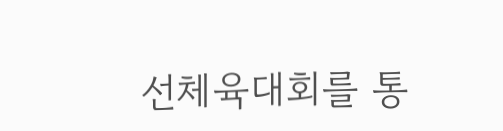선체육대회를 통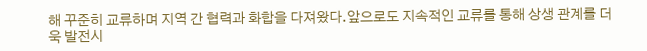해 꾸준히 교류하며 지역 간 협력과 화합을 다져왔다.앞으로도 지속적인 교류를 통해 상생 관계를 더욱 발전시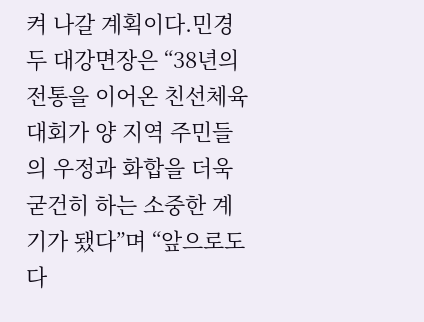켜 나갈 계획이다.민경두 대강면장은 “38년의 전통을 이어온 친선체육대회가 양 지역 주민들의 우정과 화합을 더욱 굳건히 하는 소중한 계기가 됐다”며 “앞으로도 다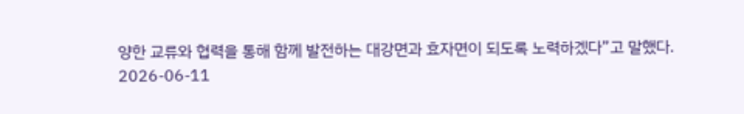양한 교류와 협력을 통해 함께 발전하는 대강면과 효자면이 되도록 노력하겠다”고 말했다.
2026-06-11